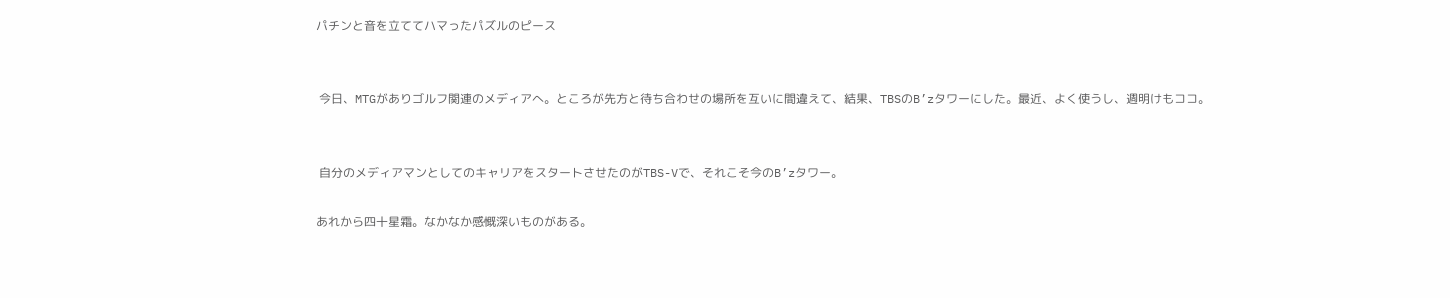パチンと音を立ててハマったパズルのピース


 今日、MTGがありゴルフ関連のメディアへ。ところが先方と待ち合わせの場所を互いに間違えて、結果、TBSのB’zタワーにした。最近、よく使うし、週明けもココ。


 自分のメディアマンとしてのキャリアをスタートさせたのがTBS-Vで、それこそ今のB’zタワー。

あれから四十星霜。なかなか感慨深いものがある。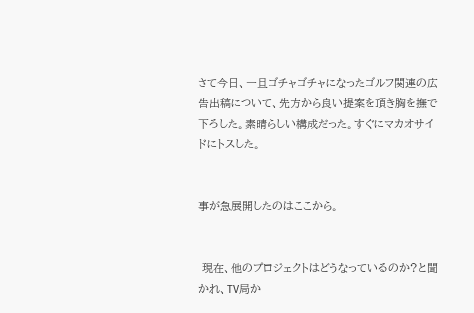さて今日、一旦ゴチャゴチャになったゴルフ関連の広告出稿について、先方から良い提案を頂き胸を撫で下ろした。素晴らしい構成だった。すぐにマカオサイドにトスした。


事が急展開したのはここから。


 現在、他のプロジェクトはどうなっているのか?と聞かれ、TV局か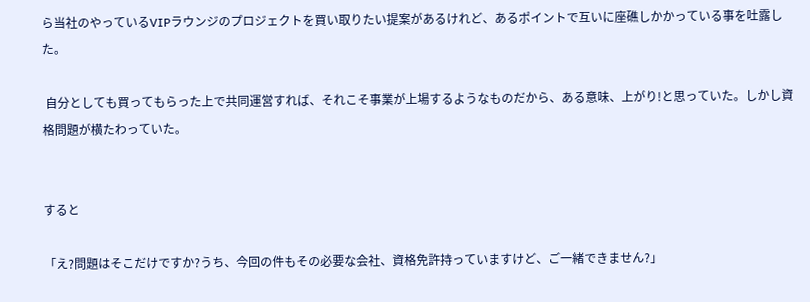ら当社のやっているVIPラウンジのプロジェクトを買い取りたい提案があるけれど、あるポイントで互いに座礁しかかっている事を吐露した。

 自分としても買ってもらった上で共同運営すれば、それこそ事業が上場するようなものだから、ある意味、上がり!と思っていた。しかし資格問題が横たわっていた。


すると

「え?問題はそこだけですか?うち、今回の件もその必要な会社、資格免許持っていますけど、ご一緒できません?」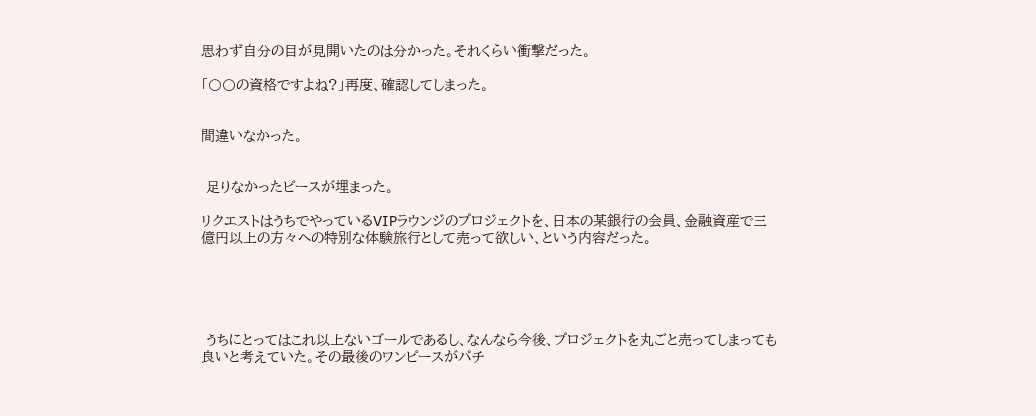思わず自分の目が見開いたのは分かった。それくらい衝撃だった。

「〇〇の資格ですよね?」再度、確認してしまった。


間違いなかった。


 足りなかったピースが埋まった。

リクエストはうちでやっているVIPラウンジのプロジェクトを、日本の某銀行の会員、金融資産で三億円以上の方々への特別な体験旅行として売って欲しい、という内容だった。





 うちにとってはこれ以上ないゴールであるし、なんなら今後、プロジェクトを丸ごと売ってしまっても良いと考えていた。その最後のワンピースがパチ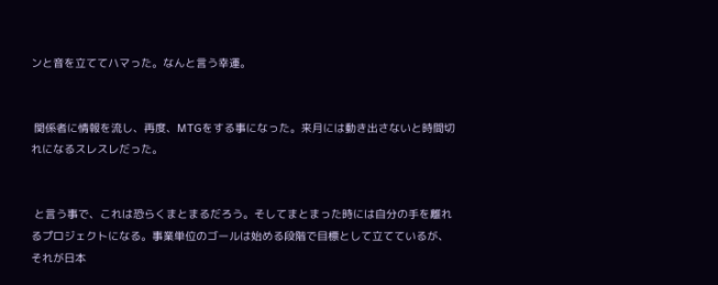ンと音を立ててハマった。なんと言う幸運。


 関係者に情報を流し、再度、MTGをする事になった。来月には動き出さないと時間切れになるスレスレだった。


 と言う事で、これは恐らくまとまるだろう。そしてまとまった時には自分の手を離れるプロジェクトになる。事業単位のゴールは始める段階で目標として立てているが、それが日本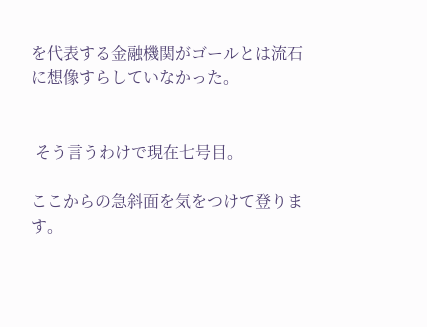を代表する金融機関がゴールとは流石に想像すらしていなかった。


 そう言うわけで現在七号目。

ここからの急斜面を気をつけて登ります。